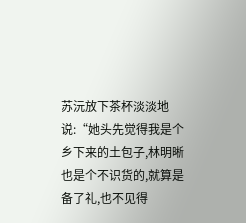苏沅放下茶杯淡淡地说:“她头先觉得我是个乡下来的土包子,林明晰也是个不识货的,就算是备了礼,也不见得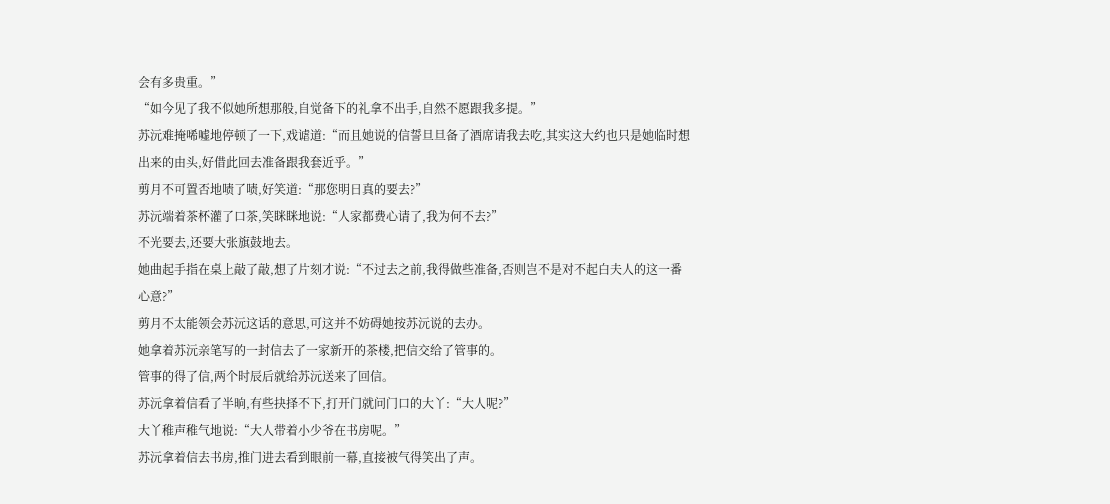会有多贵重。”
“如今见了我不似她所想那般,自觉备下的礼拿不出手,自然不愿跟我多提。”
苏沅难掩唏嘘地停顿了一下,戏谑道:“而且她说的信誓旦旦备了酒席请我去吃,其实这大约也只是她临时想出来的由头,好借此回去准备跟我套近乎。”
剪月不可置否地啧了啧,好笑道:“那您明日真的要去?”
苏沅端着茶杯灌了口茶,笑眯眯地说:“人家都费心请了,我为何不去?”
不光要去,还要大张旗鼓地去。
她曲起手指在桌上敲了敲,想了片刻才说:“不过去之前,我得做些准备,否则岂不是对不起白夫人的这一番心意?”
剪月不太能领会苏沅这话的意思,可这并不妨碍她按苏沅说的去办。
她拿着苏沅亲笔写的一封信去了一家新开的茶楼,把信交给了管事的。
管事的得了信,两个时辰后就给苏沅送来了回信。
苏沅拿着信看了半晌,有些抉择不下,打开门就问门口的大丫:“大人呢?”
大丫稚声稚气地说:“大人带着小少爷在书房呢。”
苏沅拿着信去书房,推门进去看到眼前一幕,直接被气得笑出了声。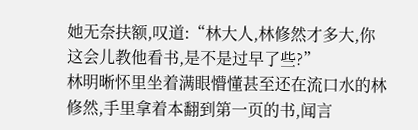她无奈扶额,叹道:“林大人,林修然才多大,你这会儿教他看书,是不是过早了些?”
林明晰怀里坐着满眼懵懂甚至还在流口水的林修然,手里拿着本翻到第一页的书,闻言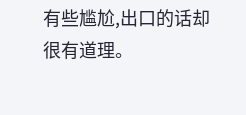有些尴尬,出口的话却很有道理。